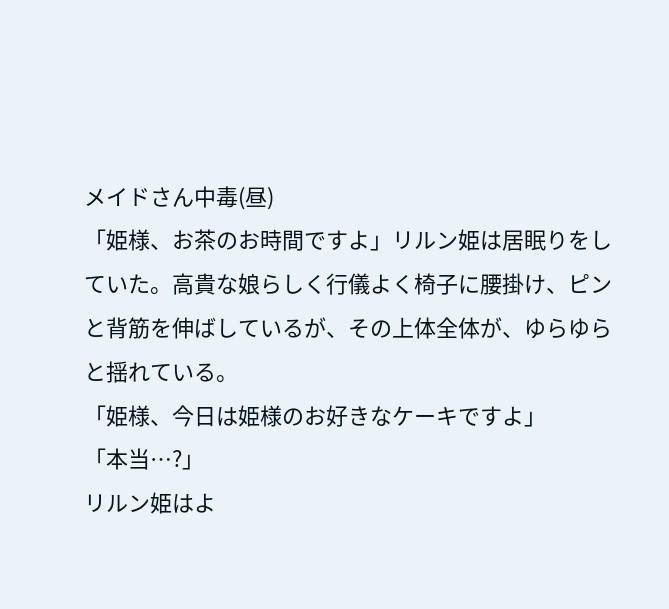メイドさん中毒(昼)
「姫様、お茶のお時間ですよ」リルン姫は居眠りをしていた。高貴な娘らしく行儀よく椅子に腰掛け、ピンと背筋を伸ばしているが、その上体全体が、ゆらゆらと揺れている。
「姫様、今日は姫様のお好きなケーキですよ」
「本当…?」
リルン姫はよ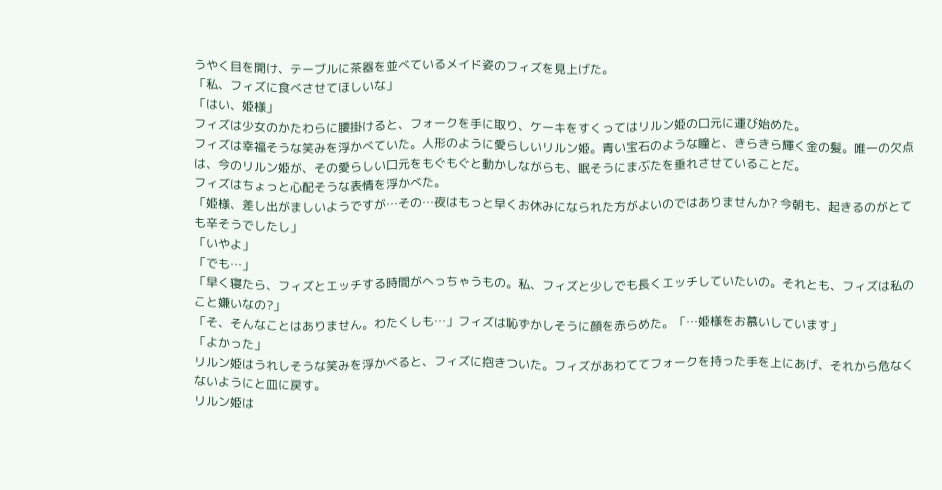うやく目を開け、テーブルに茶器を並べているメイド姿のフィズを見上げた。
「私、フィズに食べさせてほしいな」
「はい、姫様」
フィズは少女のかたわらに腰掛けると、フォークを手に取り、ケーキをすくってはリルン姫の口元に運び始めた。
フィズは幸福そうな笑みを浮かべていた。人形のように愛らしいリルン姫。青い宝石のような瞳と、きらきら輝く金の髪。唯一の欠点は、今のリルン姫が、その愛らしい口元をもぐもぐと動かしながらも、眠そうにまぶたを垂れさせていることだ。
フィズはちょっと心配そうな表情を浮かべた。
「姫様、差し出がましいようですが…その…夜はもっと早くお休みになられた方がよいのではありませんか? 今朝も、起きるのがとても辛そうでしたし」
「いやよ」
「でも…」
「早く寝たら、フィズとエッチする時間がへっちゃうもの。私、フィズと少しでも長くエッチしていたいの。それとも、フィズは私のこと嫌いなの?」
「そ、そんなことはありません。わたくしも…」フィズは恥ずかしそうに顔を赤らめた。「…姫様をお慕いしています」
「よかった」
リルン姫はうれしそうな笑みを浮かべると、フィズに抱きついた。フィズがあわててフォークを持った手を上にあげ、それから危なくないようにと皿に戻す。
リルン姫は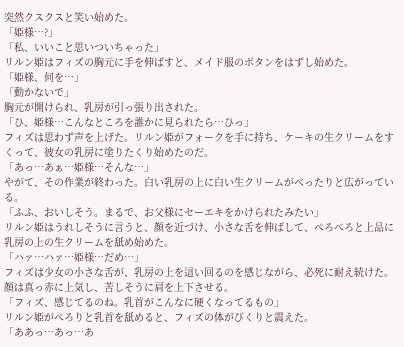突然クスクスと笑い始めた。
「姫様…?」
「私、いいこと思いついちゃった」
リルン姫はフィズの胸元に手を伸ばすと、メイド服のボタンをはずし始めた。
「姫様、何を…」
「動かないで」
胸元が開けられ、乳房が引っ張り出された。
「ひ、姫様…こんなところを誰かに見られたら…ひっ」
フィズは思わず声を上げた。リルン姫がフォークを手に持ち、ケーキの生クリームをすくって、彼女の乳房に塗りたくり始めたのだ。
「あっ…あぁ…姫様…そんな…」
やがて、その作業が終わった。白い乳房の上に白い生クリームがべったりと広がっている。
「ふふ、おいしそう。まるで、お父様にセーエキをかけられたみたい」
リルン姫はうれしそうに言うと、顔を近づけ、小さな舌を伸ばして、ぺろぺろと上品に乳房の上の生クリームを舐め始めた。
「ハァ…ハァ…姫様…だめ…」
フィズは少女の小さな舌が、乳房の上を這い回るのを感じながら、必死に耐え続けた。顔は真っ赤に上気し、苦しそうに肩を上下させる。
「フィズ、感じてるのね。乳首がこんなに硬くなってるもの」
リルン姫がぺろりと乳首を舐めると、フィズの体がびくりと震えた。
「ああっ…あっ…あ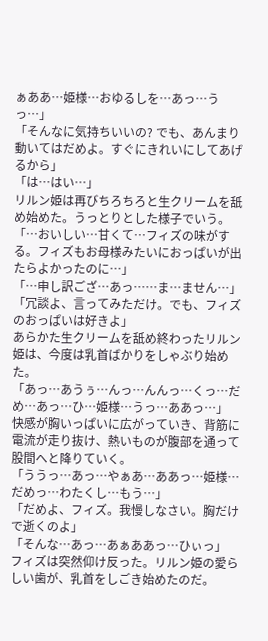ぁああ…姫様…おゆるしを…あっ…うっ…」
「そんなに気持ちいいの? でも、あんまり動いてはだめよ。すぐにきれいにしてあげるから」
「は…はい…」
リルン姫は再びちろちろと生クリームを舐め始めた。うっとりとした様子でいう。
「…おいしい…甘くて…フィズの味がする。フィズもお母様みたいにおっぱいが出たらよかったのに…」
「…申し訳ござ…あっ……ま…ません…」
「冗談よ、言ってみただけ。でも、フィズのおっぱいは好きよ」
あらかた生クリームを舐め終わったリルン姫は、今度は乳首ばかりをしゃぶり始めた。
「あっ…あうぅ…んっ…んんっ…くっ…だめ…あっ…ひ…姫様…うっ…ああっ…」
快感が胸いっぱいに広がっていき、背筋に電流が走り抜け、熱いものが腹部を通って股間へと降りていく。
「ううっ…あっ…やぁあ…ああっ…姫様…だめっ…わたくし…もう…」
「だめよ、フィズ。我慢しなさい。胸だけで逝くのよ」
「そんな…あっ…あぁああっ…ひぃっ」
フィズは突然仰け反った。リルン姫の愛らしい歯が、乳首をしごき始めたのだ。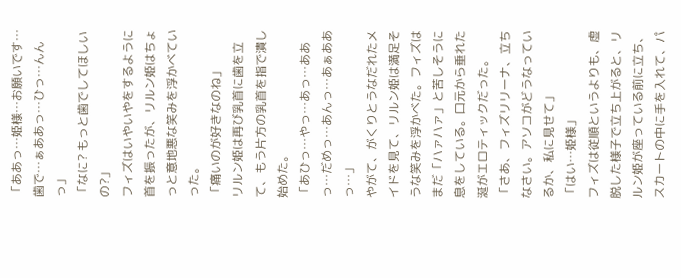「ああっ…姫様…お願いです…歯で…ぁああっ…ひっ…んんっ」
「なに? もっと歯でしてほしいの?」
フィズはいやいやをするように首を振ったが、リルン姫はちょっと意地悪な笑みを浮かべていった。
「痛いのが好きなのね」
リルン姫は再び乳首に歯を立て、もう片方の乳首を指で潰し始めた。
「あひっ…やっ…あっ…ああっ…だめっ…あんっ…あぁああっ…」
やがて、がくりとうなだれたメイドを見て、リルン姫は満足そうな笑みを浮かべた。フィズはまだ「ハァハァ」と苦しそうに息をしている。口元から垂れた涎がエロティックだった。
「さあ、フィズリリーナ、立ちなさい。アソコがどうなっているか、私に見せて」
「はい…姫様」
フィズは従順というよりも、虚脱した様子で立ち上がると、リルン姫が座っている前に立ち、スカートの中に手を入れて、パ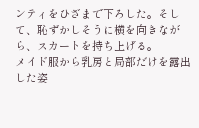ンティをひざまで下ろした。そして、恥ずかしそうに横を向きながら、スカートを持ち上げる。
メイド服から乳房と局部だけを露出した姿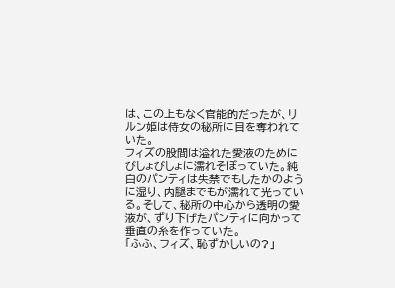は、この上もなく官能的だったが、リルン姫は侍女の秘所に目を奪われていた。
フィズの股間は溢れた愛液のためにびしょびしょに濡れそぼっていた。純白のパンティは失禁でもしたかのように湿り、内腿までもが濡れて光っている。そして、秘所の中心から透明の愛液が、ずり下げたパンティに向かって垂直の糸を作っていた。
「ふふ、フィズ、恥ずかしいの?」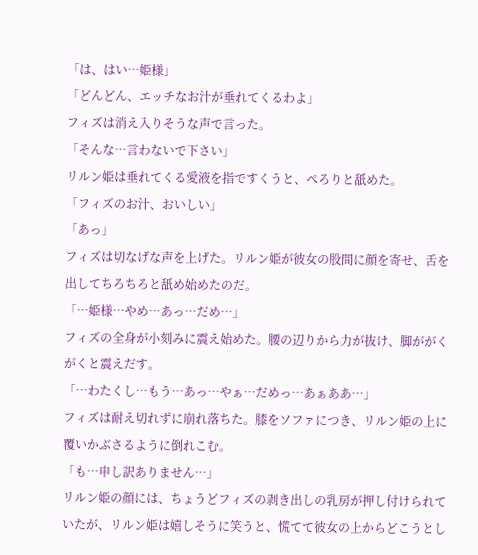「は、はい…姫様」
「どんどん、エッチなお汁が垂れてくるわよ」
フィズは消え入りそうな声で言った。
「そんな…言わないで下さい」
リルン姫は垂れてくる愛液を指ですくうと、ぺろりと舐めた。
「フィズのお汁、おいしい」
「あっ」
フィズは切なげな声を上げた。リルン姫が彼女の股間に顔を寄せ、舌を出してちろちろと舐め始めたのだ。
「…姫様…やめ…あっ…だめ…」
フィズの全身が小刻みに震え始めた。腰の辺りから力が抜け、脚ががくがくと震えだす。
「…わたくし…もう…あっ…やぁ…だめっ…あぁああ…」
フィズは耐え切れずに崩れ落ちた。膝をソファにつき、リルン姫の上に覆いかぶさるように倒れこむ。
「も…申し訳ありません…」
リルン姫の顔には、ちょうどフィズの剥き出しの乳房が押し付けられていたが、リルン姫は嬉しそうに笑うと、慌てて彼女の上からどこうとし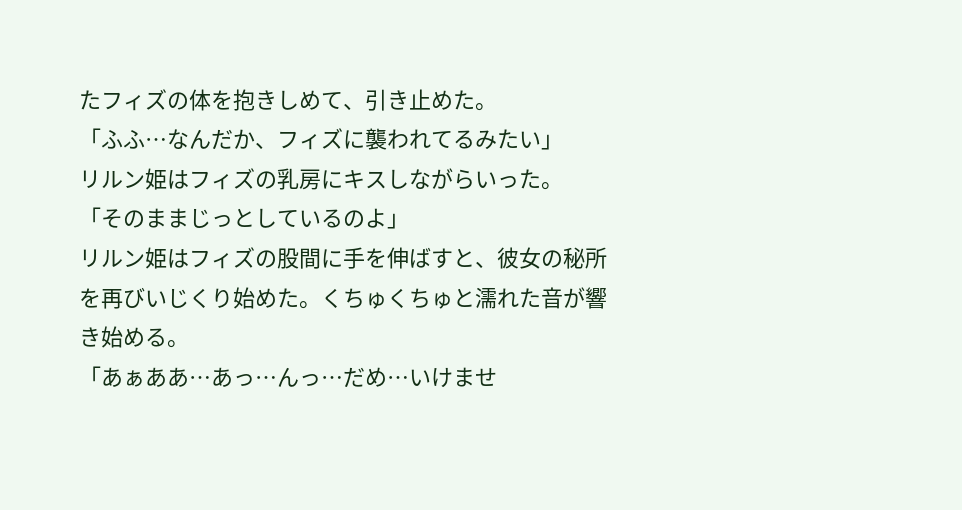たフィズの体を抱きしめて、引き止めた。
「ふふ…なんだか、フィズに襲われてるみたい」
リルン姫はフィズの乳房にキスしながらいった。
「そのままじっとしているのよ」
リルン姫はフィズの股間に手を伸ばすと、彼女の秘所を再びいじくり始めた。くちゅくちゅと濡れた音が響き始める。
「あぁああ…あっ…んっ…だめ…いけませ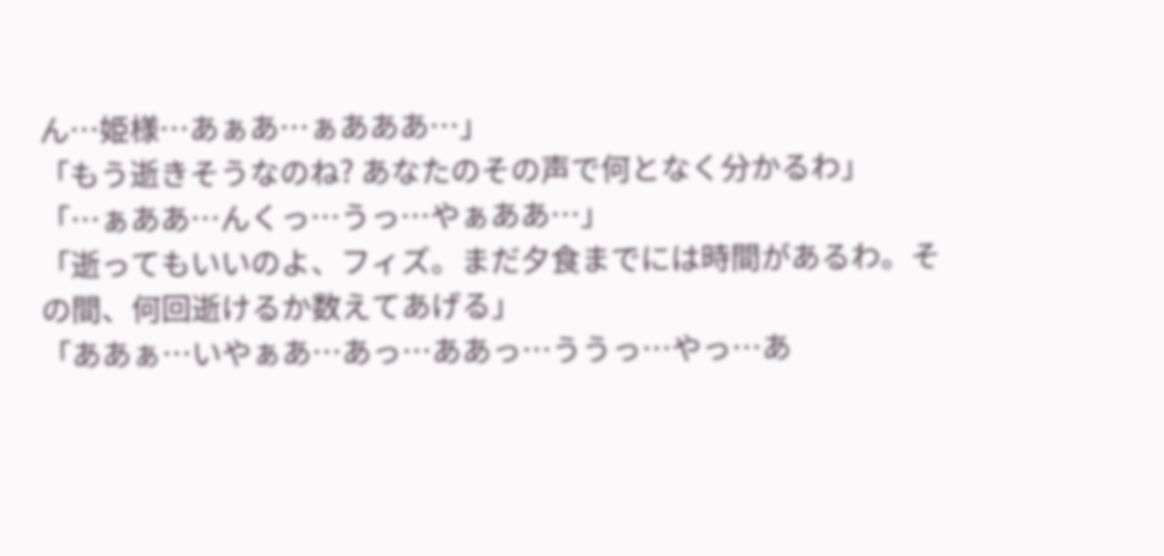ん…姫様…あぁあ…ぁあああ…」
「もう逝きそうなのね? あなたのその声で何となく分かるわ」
「…ぁああ…んくっ…うっ…やぁああ…」
「逝ってもいいのよ、フィズ。まだ夕食までには時間があるわ。その間、何回逝けるか数えてあげる」
「ああぁ…いやぁあ…あっ…ああっ…ううっ…やっ…あ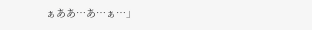ぁああ…あ…ぁ…」